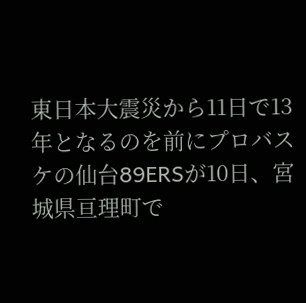東日本大震災から11日で13年となるのを前にプロバスケの仙台89ERSが10日、宮城県亘理町で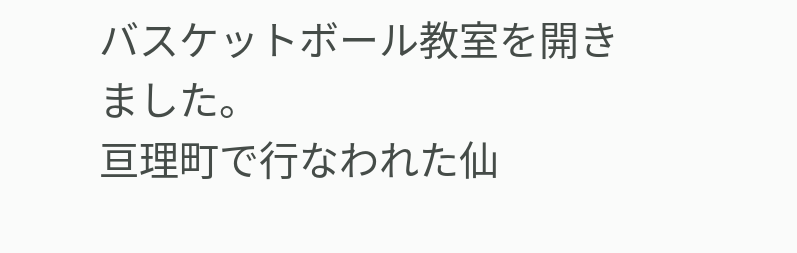バスケットボール教室を開きました。
亘理町で行なわれた仙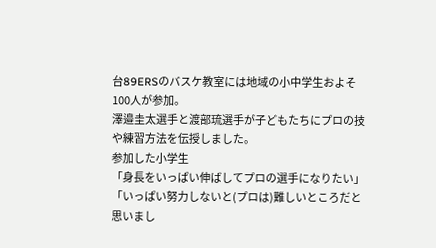台89ERSのバスケ教室には地域の小中学生およそ100人が参加。
澤邉圭太選手と渡部琉選手が子どもたちにプロの技や練習方法を伝授しました。
参加した小学生
「身長をいっぱい伸ばしてプロの選手になりたい」
「いっぱい努力しないと(プロは)難しいところだと思いまし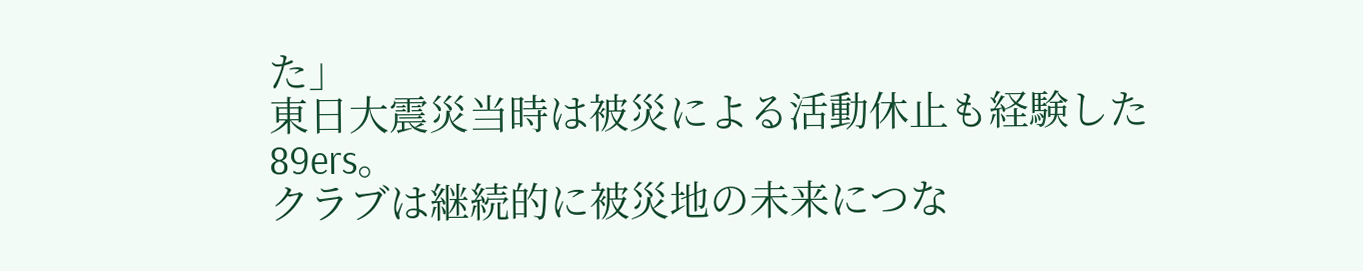た」
東日大震災当時は被災による活動休止も経験した89ers。
クラブは継続的に被災地の未来につな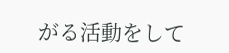がる活動をして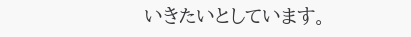いきたいとしています。